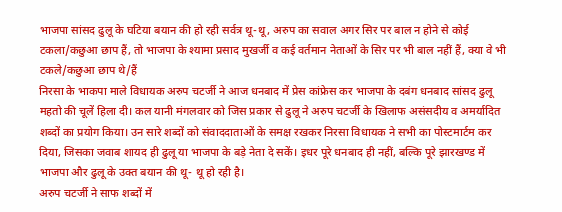भाजपा सांसद ढुलू के घटिया बयान की हो रही सर्वत्र थू-थू, अरुप का सवाल अगर सिर पर बाल न होने से कोई टकला/कछुआ छाप हैं, तो भाजपा के श्यामा प्रसाद मुखर्जी व कई वर्तमान नेताओं के सिर पर भी बाल नहीं हैं, क्या वे भी टकले/कछुआ छाप थे/हैं
निरसा के भाकपा माले विधायक अरुप चटर्जी ने आज धनबाद में प्रेस कांफ्रेस कर भाजपा के दबंग धनबाद सांसद ढुलू महतो की चूलें हिला दी। कल यानी मंगलवार को जिस प्रकार से ढुलू ने अरुप चटर्जी के खिलाफ असंसदीय व अमर्यादित शब्दों का प्रयोग किया। उन सारे शब्दों को संवाददाताओं के समक्ष रखकर निरसा विधायक ने सभी का पोस्टमार्टम कर दिया, जिसका जवाब शायद ही ढुलू या भाजपा के बड़े नेता दे सकें। इधर पूरे धनबाद ही नहीं, बल्कि पूरे झारखण्ड में भाजपा और ढुलू के उक्त बयान की थू- थू हो रही है।
अरुप चटर्जी ने साफ शब्दों में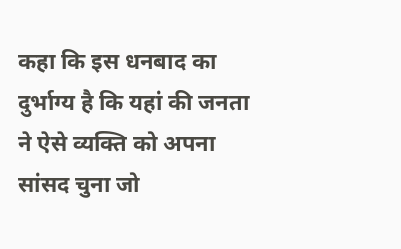कहा कि इस धनबाद का दुर्भाग्य है कि यहां की जनता ने ऐसे व्यक्ति को अपना सांसद चुना जो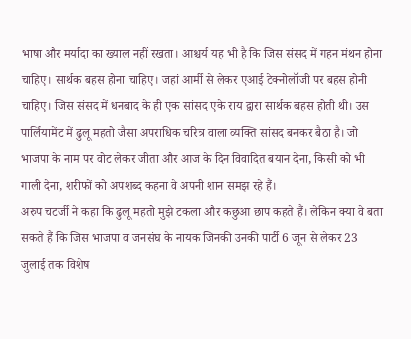भाषा और मर्यादा का ख्याल नहीं रखता। आश्चर्य यह भी है कि जिस संसद में गहन मंथन होना चाहिए। सार्थक बहस होना चाहिए। जहां आर्मी से लेकर एआई टेक्नोलॉजी पर बहस होनी चाहिए। जिस संसद में धनबाद के ही एक सांसद एके राय द्वारा सार्थक बहस होती थी। उस पार्लियामेंट में ढुलू महतो जैसा अपराधिक चरित्र वाला व्यक्ति सांसद बनकर बैठा है। जो भाजपा के नाम पर वोट लेकर जीता और आज के दिन विवादित बयान देना, किसी को भी गाली देना, शरीफों को अपशब्द कहना वे अपनी शान समझ रहे हैं।
अरुप चटर्जी ने कहा कि ढुलू महतो मुझे टकला और कछुआ छाप कहते हैं। लेकिन क्या वे बता सकते हैं कि जिस भाजपा व जनसंघ के नायक जिनकी उनकी पार्टी 6 जून से लेकर 23 जुलाई तक विशेष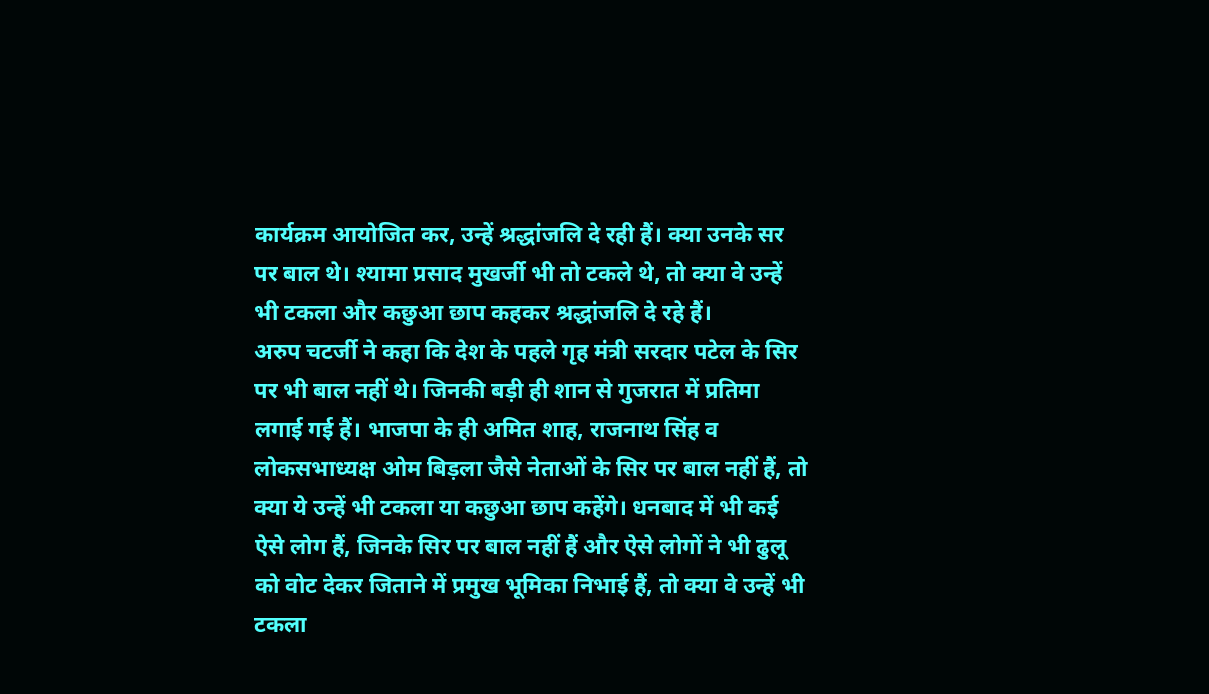कार्यक्रम आयोजित कर, उन्हें श्रद्धांजलि दे रही हैं। क्या उनके सर पर बाल थे। श्यामा प्रसाद मुखर्जी भी तो टकले थे, तो क्या वे उन्हें भी टकला और कछुआ छाप कहकर श्रद्धांजलि दे रहे हैं।
अरुप चटर्जी ने कहा कि देश के पहले गृह मंत्री सरदार पटेल के सिर पर भी बाल नहीं थे। जिनकी बड़ी ही शान से गुजरात में प्रतिमा लगाई गई हैं। भाजपा के ही अमित शाह, राजनाथ सिंह व लोकसभाध्यक्ष ओम बिड़ला जैसे नेताओं के सिर पर बाल नहीं हैं, तो क्या ये उन्हें भी टकला या कछुआ छाप कहेंगे। धनबाद में भी कई ऐसे लोग हैं, जिनके सिर पर बाल नहीं हैं और ऐसे लोगों ने भी ढुलू को वोट देकर जिताने में प्रमुख भूमिका निभाई हैं, तो क्या वे उन्हें भी टकला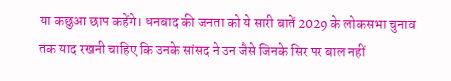या कछुआ छाप कहेंगे। धनबाद की जनता को ये सारी बातें 2029 के लोकसभा चुनाव तक याद रखनी चाहिए कि उनके सांसद ने उन जैसे जिनके सिर पर बाल नहीं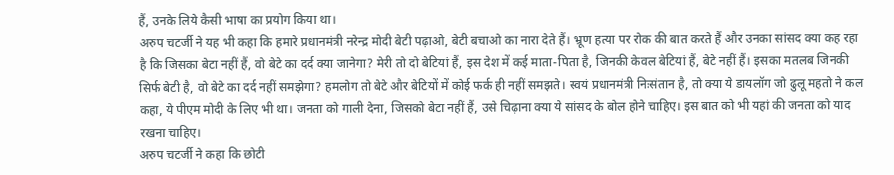हैं, उनके लिये कैसी भाषा का प्रयोग किया था।
अरुप चटर्जी ने यह भी कहा कि हमारे प्रधानमंत्री नरेन्द्र मोदी बेटी पढ़ाओ, बेटी बचाओ का नारा देते हैं। भ्रूण हत्या पर रोक की बात करते हैं और उनका सांसद क्या कह रहा है कि जिसका बेटा नहीं हैं, वो बेटे का दर्द क्या जानेगा? मेरी तो दो बेटियां हैं, इस देश में कई माता-पिता है, जिनकी केवल बेटियां हैं, बेटे नहीं हैं। इसका मतलब जिनकी सिर्फ बेटी है, वो बेटे का दर्द नहीं समझेगा? हमलोग तो बेटे और बेटियों में कोई फर्क ही नहीं समझते। स्वयं प्रधानमंत्री निःसंतान है, तो क्या ये डायलॉग जो ढुलू महतो ने कल कहा, ये पीएम मोदी के लिए भी था। जनता को गाली देना, जिसको बेटा नहीं हैं, उसे चिढ़ाना क्या ये सांसद के बोल होने चाहिए। इस बात को भी यहां की जनता को याद रखना चाहिए।
अरुप चटर्जी ने कहा कि छोटी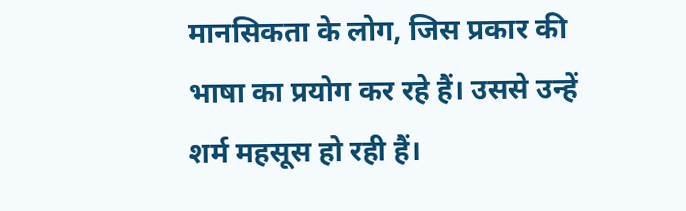मानसिकता के लोग, जिस प्रकार की भाषा का प्रयोग कर रहे हैं। उससे उन्हें शर्म महसूस हो रही हैं।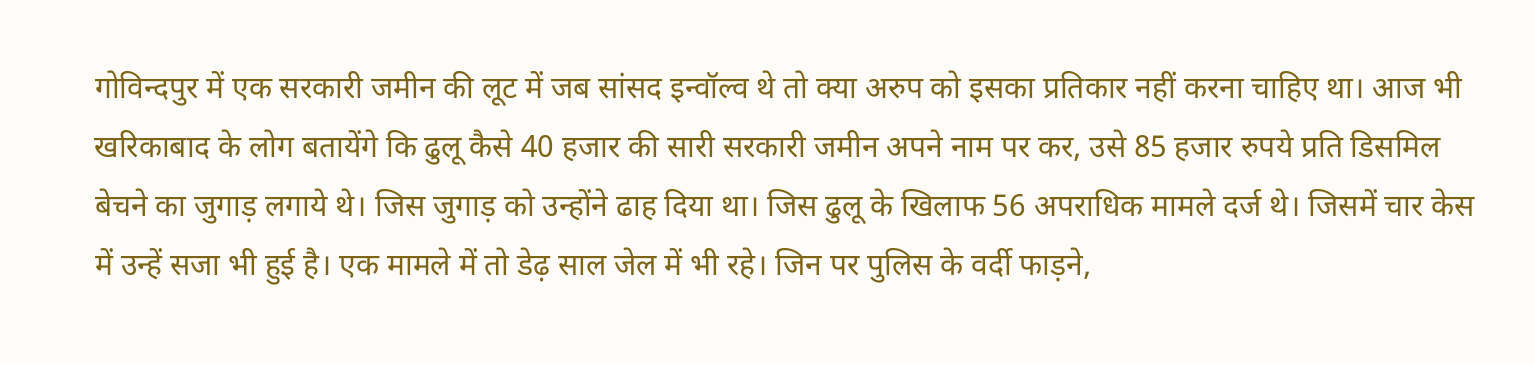गोविन्दपुर में एक सरकारी जमीन की लूट में जब सांसद इन्वॉल्व थे तो क्या अरुप को इसका प्रतिकार नहीं करना चाहिए था। आज भी खरिकाबाद के लोग बतायेंगे कि ढुलू कैसे 40 हजार की सारी सरकारी जमीन अपने नाम पर कर, उसे 85 हजार रुपये प्रति डिसमिल बेचने का जुगाड़ लगाये थे। जिस जुगाड़ को उन्होंने ढाह दिया था। जिस ढुलू के खिलाफ 56 अपराधिक मामले दर्ज थे। जिसमें चार केस में उन्हें सजा भी हुई है। एक मामले में तो डेढ़ साल जेल में भी रहे। जिन पर पुलिस के वर्दी फाड़ने,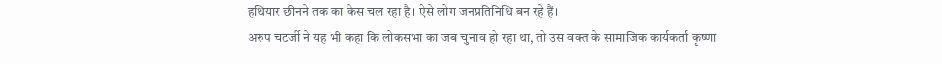हथियार छीनने तक का केस चल रहा है। ऐसे लोग जनप्रतिनिधि बन रहे हैं।
अरुप चटर्जी ने यह भी कहा कि लोकसभा का जब चुनाव हो रहा था, तो उस वक्त के सामाजिक कार्यकर्ता कृष्णा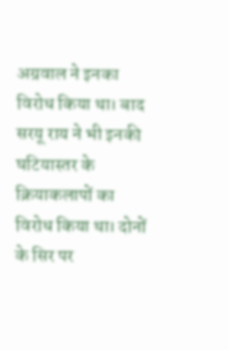अग्रवाल ने इनका विरोध किया था। बाद सरयू राय ने भी इनकी घटियास्तर के क्रियाकलापों का विरोध किया था। दोनों के सिर पर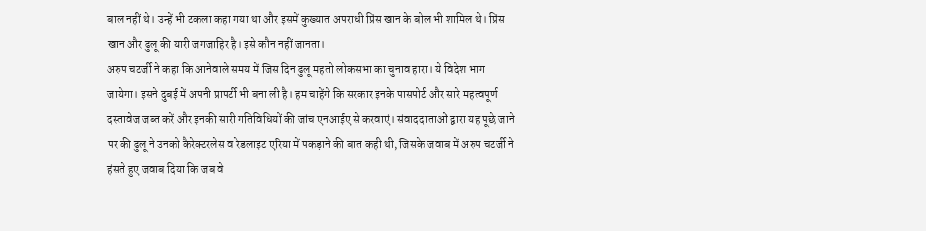बाल नहीं थे। उन्हें भी टकला कहा गया था और इसमें कुख्यात अपराधी प्रिंस खान के बोल भी शामिल थे। प्रिंस खान और ढुलू की यारी जगजाहिर है। इसे कौन नहीं जानता।
अरुप चटर्जी ने कहा कि आनेवाले समय में जिस दिन ढुलू महतो लोकसभा का चुनाव हारा। ये विदेश भाग जायेगा। इसने दुबई में अपनी प्रापर्टी भी बना ली है। हम चाहेंगे कि सरकार इनके पासपोर्ट और सारे महत्वपूर्ण दस्तावेज जब्त करें और इनकी सारी गतिविधियों की जांच एनआईए से करवाएं। संवाददाताओं द्वारा यह पूछे जाने पर की ढुलू ने उनको कैरेक्टरलेस व रेडलाइट एरिया में पकड़ाने की बात कही थी, जिसके जवाब में अरुप चटर्जी ने हंसते हुए जवाब दिया कि जब वे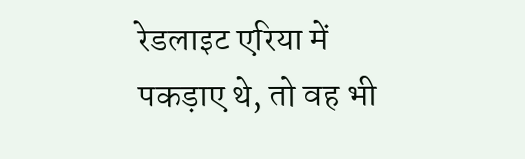रेडलाइट एरिया में पकड़ाए थे, तो वह भी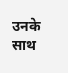उनके साथ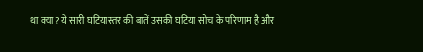था क्या? ये सारी घटियास्तर की बातें उसकी घटिया सोच के परिणाम है और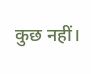कुछ नहीं।